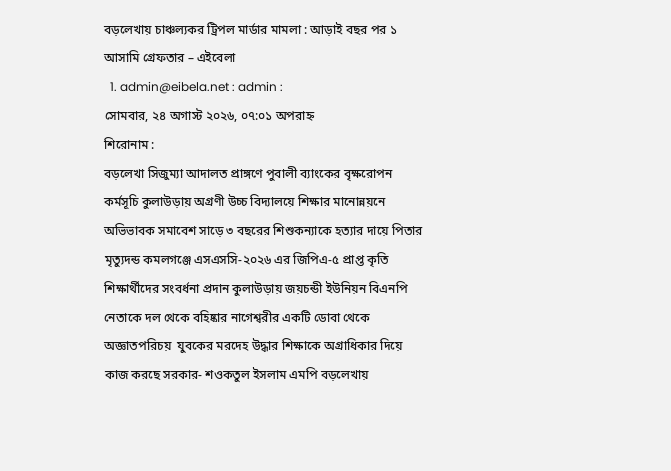বড়লেখায় চাঞ্চল্যকর ট্রিপল মার্ডার মামলা : আড়াই বছর পর ১ আসামি গ্রেফতার – এইবেলা
  1. admin@eibela.net : admin :
সোমবার, ২৪ অগাস্ট ২০২৬, ০৭:০১ অপরাহ্ন
শিরোনাম :
বড়লেখা সিজুম্যা আদালত প্রাঙ্গণে পুবালী ব্যাংকের বৃক্ষরোপন কর্মসূচি কুলাউড়ায় অগ্রণী উচ্চ বিদ্যালয়ে শিক্ষার মানোন্নয়নে অভিভাবক সমাবেশ সাড়ে ৩ বছরের শিশুকন্যাকে হত্যার দায়ে পিতার মৃত্যুদন্ড কমলগঞ্জে এসএসসি-২০২৬ এর জিপিএ-৫ প্রাপ্ত কৃতি শিক্ষার্থীদের সংবর্ধনা প্রদান কুলাউড়ায় জয়চন্ডী ইউনিয়ন বিএনপি নেতাকে দল থেকে বহিষ্কার নাগেশ্বরীর একটি ডোবা থেকে অজ্ঞাতপরিচয়  যুবকের মরদেহ উদ্ধার শিক্ষাকে অগ্রাধিকার দিয়ে কাজ করছে সরকার- শওকতুল ইসলাম এমপি বড়লেখায়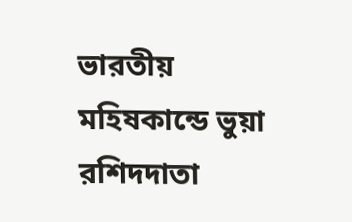ভারতীয় মহিষকান্ডে ভুয়া রশিদদাতা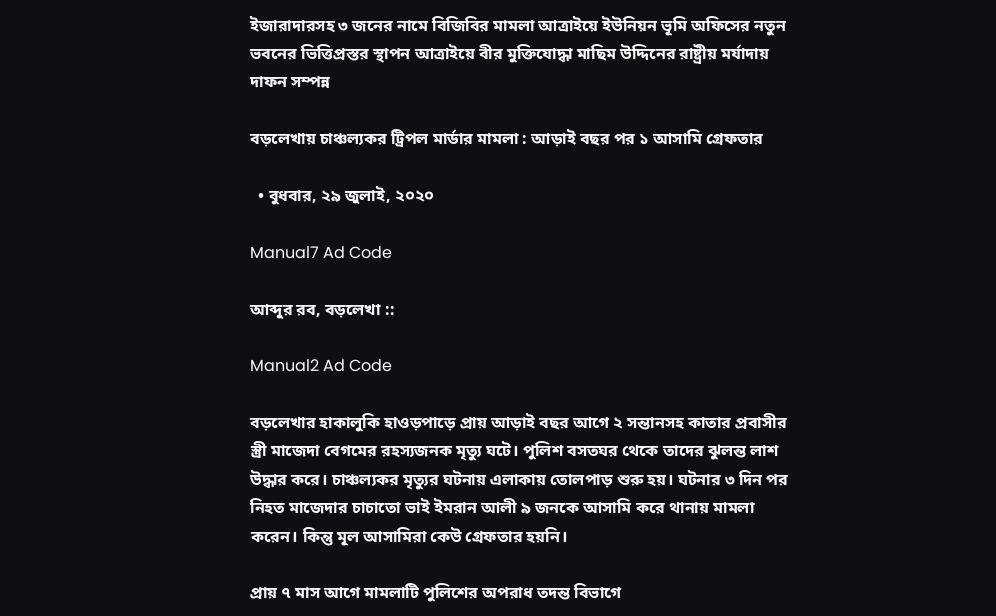ইজারাদারসহ ৩ জনের নামে বিজিবির মামলা আত্রাইয়ে ইউনিয়ন ভূমি অফিসের নতুন ভবনের ভিত্তিপ্রস্তর স্থাপন আত্রাইয়ে বীর মুক্তিযোদ্ধা মাছিম উদ্দিনের রাষ্ট্রীয় মর্যাদায় দাফন সম্পন্ন

বড়লেখায় চাঞ্চল্যকর ট্রিপল মার্ডার মামলা : আড়াই বছর পর ১ আসামি গ্রেফতার

  • বুধবার, ২৯ জুলাই, ২০২০

Manual7 Ad Code

আব্দুর রব, বড়লেখা ::

Manual2 Ad Code

বড়লেখার হাকালুকি হাওড়পাড়ে প্রায় আড়াই বছর আগে ২ সন্তানসহ কাতার প্রবাসীর স্ত্রী মাজেদা বেগমের রহস্যজনক মৃত্যু ঘটে। পুলিশ বসতঘর থেকে তাদের ঝুলন্ত লাশ উদ্ধার করে। চাঞ্চল্যকর মৃত্যুর ঘটনায় এলাকায় তোলপাড় শুরু হয়। ঘটনার ৩ দিন পর নিহত মাজেদার চাচাতো ভাই ইমরান আলী ৯ জনকে আসামি করে থানায় মামলা করেন। কিন্তু মূল আসামিরা কেউ গ্রেফতার হয়নি।

প্রায় ৭ মাস আগে মামলাটি পুলিশের অপরাধ তদন্ত বিভাগে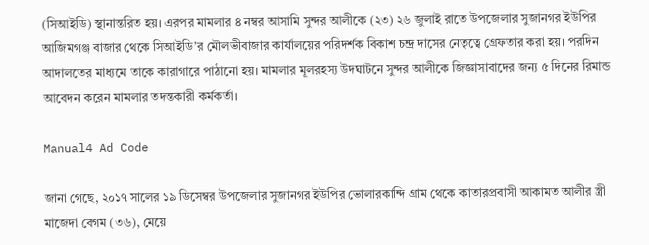(সিআইডি) স্থানান্তরিত হয়। এরপর মামলার ৪ নম্বর আসামি সুন্দর আলীকে (২৩) ২৬ জুলাই রাতে উপজেলার সুজানগর ইউপির আজিমগঞ্জ বাজার থেকে সিআইডি’র মৌলভীবাজার কার্যালয়ের পরিদর্শক বিকাশ চন্দ্র দাসের নেতৃত্বে গ্রেফতার করা হয়। পরদিন আদালতের মাধ্যমে তাকে কারাগারে পাঠানো হয়। মামলার মূলরহস্য উদঘাটনে সুন্দর আলীকে জিজ্ঞাসাবাদের জন্য ৫ দিনের রিমান্ড আবেদন করেন মামলার তদন্তকারী কর্মকর্তা।

Manual4 Ad Code

জানা গেছে, ২০১৭ সালের ১৯ ডিসেম্বর উপজেলার সুজানগর ইউপির ভোলারকান্দি গ্রাম থেকে কাতারপ্রবাসী আকামত আলীর স্ত্রী মাজেদা বেগম (৩৬), মেয়ে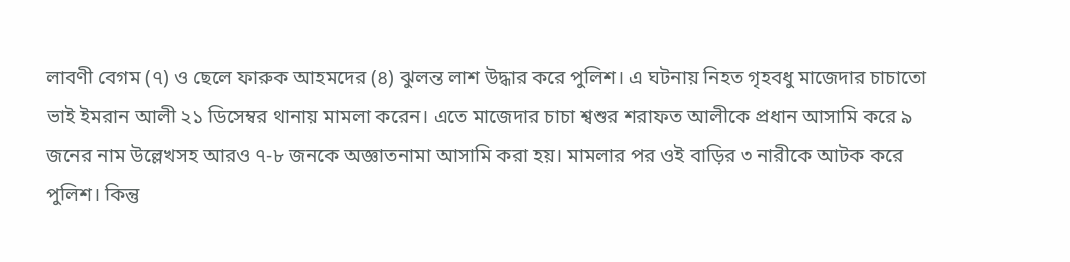লাবণী বেগম (৭) ও ছেলে ফারুক আহমদের (৪) ঝুলন্ত লাশ উদ্ধার করে পুলিশ। এ ঘটনায় নিহত গৃহবধু মাজেদার চাচাতো ভাই ইমরান আলী ২১ ডিসেম্বর থানায় মামলা করেন। এতে মাজেদার চাচা শ্বশুর শরাফত আলীকে প্রধান আসামি করে ৯ জনের নাম উল্লেখসহ আরও ৭-৮ জনকে অজ্ঞাতনামা আসামি করা হয়। মামলার পর ওই বাড়ির ৩ নারীকে আটক করে পুলিশ। কিন্তু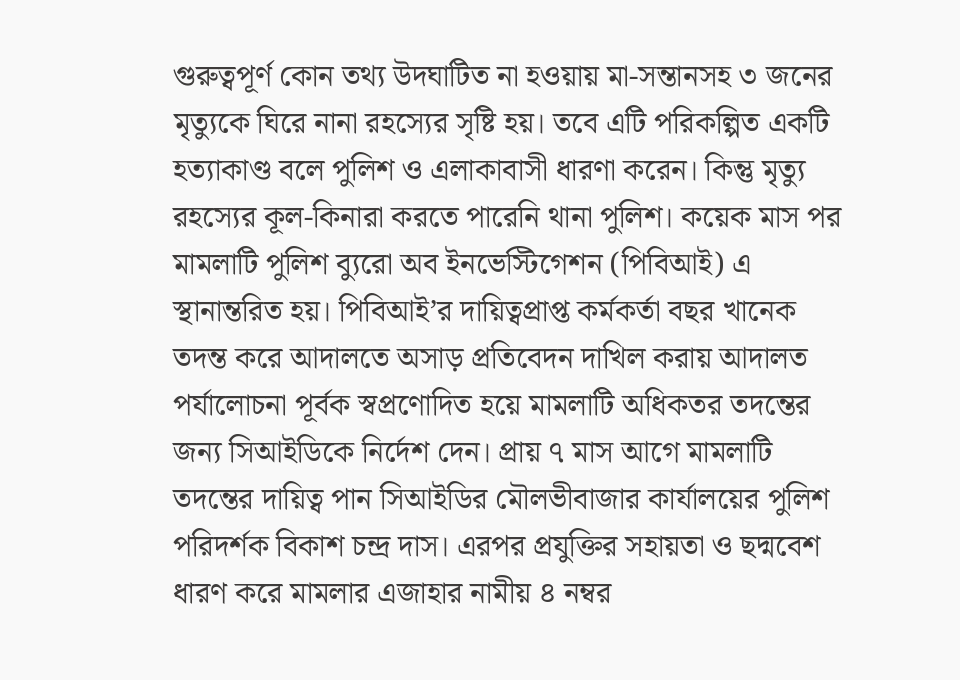গুরুত্বপূর্ণ কোন তথ্য উদঘাটিত না হওয়ায় মা-সন্তানসহ ৩ জনের মৃত্যুকে ঘিরে নানা রহস্যের সৃষ্টি হয়। তবে এটি পরিকল্পিত একটি হত্যাকাণ্ড বলে পুলিশ ও এলাকাবাসী ধারণা করেন। কিন্তু মৃত্যু রহস্যের কূল-কিনারা করতে পারেনি থানা পুলিশ। কয়েক মাস পর মামলাটি পুলিশ ব্যুরো অব ইনভেস্টিগেশন (পিবিআই) এ স্থানান্তরিত হয়। পিবিআই’র দায়িত্বপ্রাপ্ত কর্মকর্তা বছর খানেক তদন্ত করে আদালতে অসাড় প্রতিবেদন দাখিল করায় আদালত পর্যালোচনা পূর্বক স্বপ্রণোদিত হয়ে মামলাটি অধিকতর তদন্তের জন্য সিআইডিকে নির্দেশ দেন। প্রায় ৭ মাস আগে মামলাটি তদন্তের দায়িত্ব পান সিআইডির মৌলভীবাজার কার্যালয়ের পুলিশ পরিদর্শক বিকাশ চন্দ্র দাস। এরপর প্রযুক্তির সহায়তা ও ছদ্মবেশ ধারণ করে মামলার এজাহার নামীয় ৪ নম্বর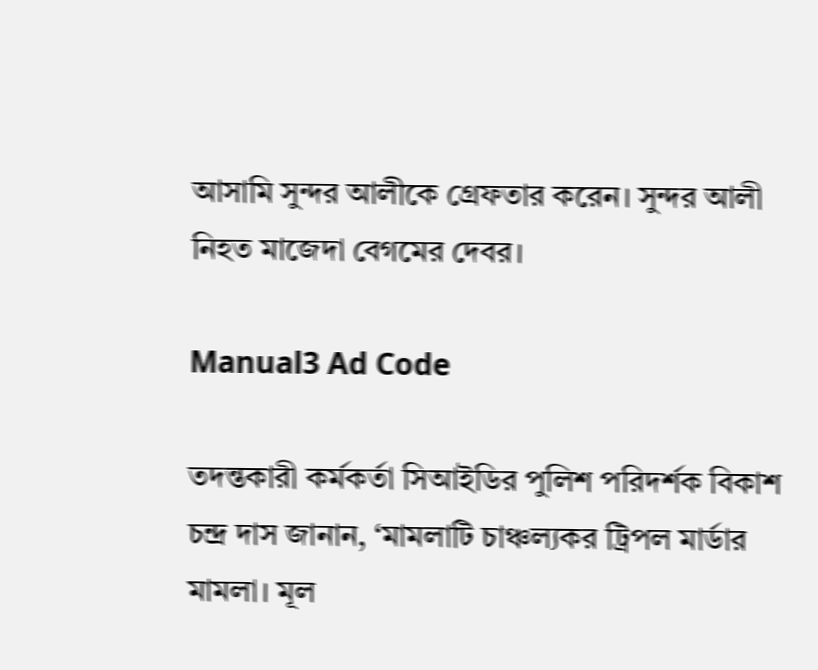আসামি সুন্দর আলীকে গ্রেফতার করেন। সুন্দর আলী নিহত মাজেদা বেগমের দেবর।

Manual3 Ad Code

তদন্তকারী কর্মকর্তা সিআইডির পুলিশ পরিদর্শক বিকাশ চন্দ্র দাস জানান, ‘মামলাটি চাঞ্চল্যকর ট্রিপল মার্ডার মামলা। মূল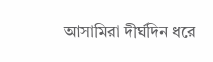আসামিরা দীর্ঘদিন ধরে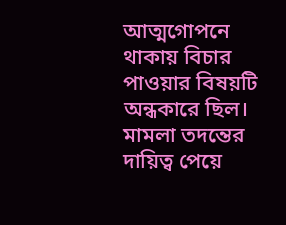আত্মগোপনে থাকায় বিচার পাওয়ার বিষয়টি অন্ধকারে ছিল। মামলা তদন্তের দায়িত্ব পেয়ে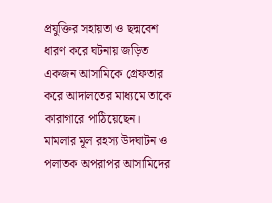প্রযুক্তির সহায়তা ও ছদ্মবেশ ধারণ করে ঘটনায় জড়িত একজন আসামিকে গ্রেফতার করে আদালতের মাধ্যমে তাকে কারাগারে পাঠিয়েছেন। মামলার মূল রহস্য উদঘাটন ও পলাতক অপরাপর আসামিদের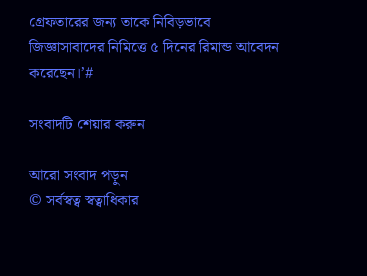গ্রেফতারের জন্য তাকে নিবিড়ভাবে জিজ্ঞাসাবাদের নিমিত্তে ৫ দিনের রিমান্ড আবেদন করেছেন।’#

সংবাদটি শেয়ার করুন

আরো সংবাদ পড়ুন
© সর্বস্বত্ব স্বত্বাধিকার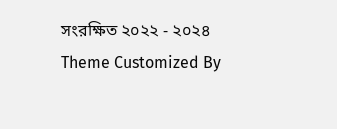সংরক্ষিত ২০২২ - ২০২৪
Theme Customized By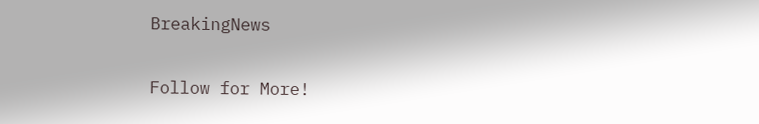BreakingNews

Follow for More!